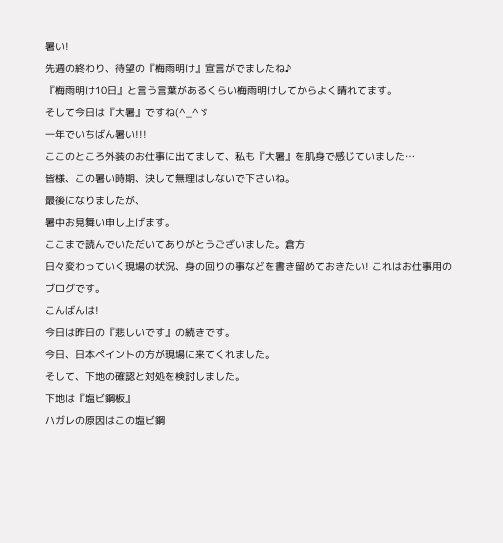暑い!
先週の終わり、待望の『梅雨明け』宣言がでましたね♪
『梅雨明け10日』と言う言葉があるくらい梅雨明けしてからよく晴れてます。
そして今日は『大暑』ですね(^_^ゞ
一年でいちばん暑い!!!
ここのところ外装のお仕事に出てまして、私も『大暑』を肌身で感じていました…
皆様、この暑い時期、決して無理はしないで下さいね。
最後になりましたが、
暑中お見舞い申し上げます。
ここまで読んでいただいてありがとうございました。倉方
日々変わっていく現場の状況、身の回りの事などを書き留めておきたい! これはお仕事用のブログです。
こんばんは!
今日は昨日の『悲しいです』の続きです。
今日、日本ペイントの方が現場に来てくれました。
そして、下地の確認と対処を検討しました。
下地は『塩ビ鋼板』
ハガレの原因はこの塩ビ鋼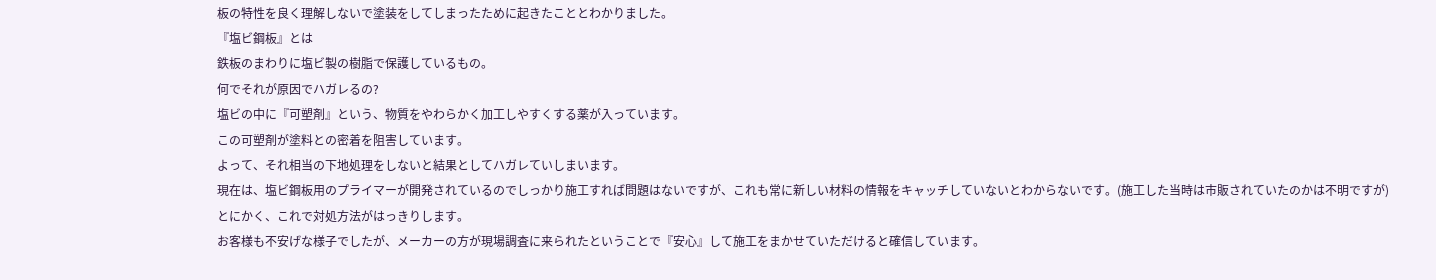板の特性を良く理解しないで塗装をしてしまったために起きたこととわかりました。
『塩ビ鋼板』とは
鉄板のまわりに塩ビ製の樹脂で保護しているもの。
何でそれが原因でハガレるの?
塩ビの中に『可塑剤』という、物質をやわらかく加工しやすくする薬が入っています。
この可塑剤が塗料との密着を阻害しています。
よって、それ相当の下地処理をしないと結果としてハガレていしまいます。
現在は、塩ビ鋼板用のプライマーが開発されているのでしっかり施工すれば問題はないですが、これも常に新しい材料の情報をキャッチしていないとわからないです。(施工した当時は市販されていたのかは不明ですが)
とにかく、これで対処方法がはっきりします。
お客様も不安げな様子でしたが、メーカーの方が現場調査に来られたということで『安心』して施工をまかせていただけると確信しています。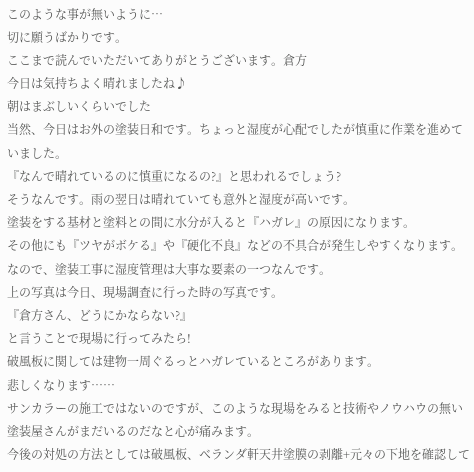このような事が無いように…
切に願うばかりです。
ここまで読んでいただいてありがとうございます。倉方
今日は気持ちよく晴れましたね♪
朝はまぶしいくらいでした
当然、今日はお外の塗装日和です。ちょっと湿度が心配でしたが慎重に作業を進めていました。
『なんで晴れているのに慎重になるの?』と思われるでしょう?
そうなんです。雨の翌日は晴れていても意外と湿度が高いです。
塗装をする基材と塗料との間に水分が入ると『ハガレ』の原因になります。
その他にも『ツヤがボケる』や『硬化不良』などの不具合が発生しやすくなります。
なので、塗装工事に湿度管理は大事な要素の一つなんです。
上の写真は今日、現場調査に行った時の写真です。
『倉方さん、どうにかならない?』
と言うことで現場に行ってみたら!
破風板に関しては建物一周ぐるっとハガレているところがあります。
悲しくなります……
サンカラーの施工ではないのですが、このような現場をみると技術やノウハウの無い塗装屋さんがまだいるのだなと心が痛みます。
今後の対処の方法としては破風板、ベランダ軒天井塗膜の剥離+元々の下地を確認して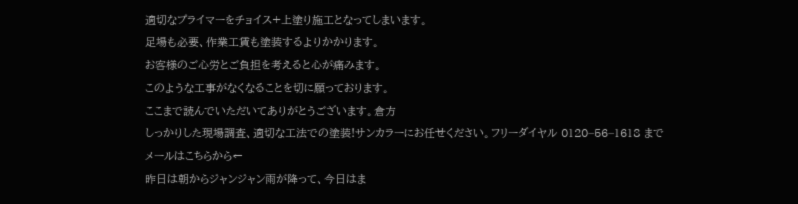適切なプライマーをチョイス+上塗り施工となってしまいます。
足場も必要、作業工賃も塗装するよりかかります。
お客様のご心労とご負担を考えると心が痛みます。
このような工事がなくなることを切に願っております。
ここまで読んでいただいてありがとうございます。倉方
しっかりした現場調査、適切な工法での塗装!サンカラーにお任せください。フリーダイヤル 0120−56−1618 まで
メールはこちらから←
昨日は朝からジャンジャン雨が降って、今日はま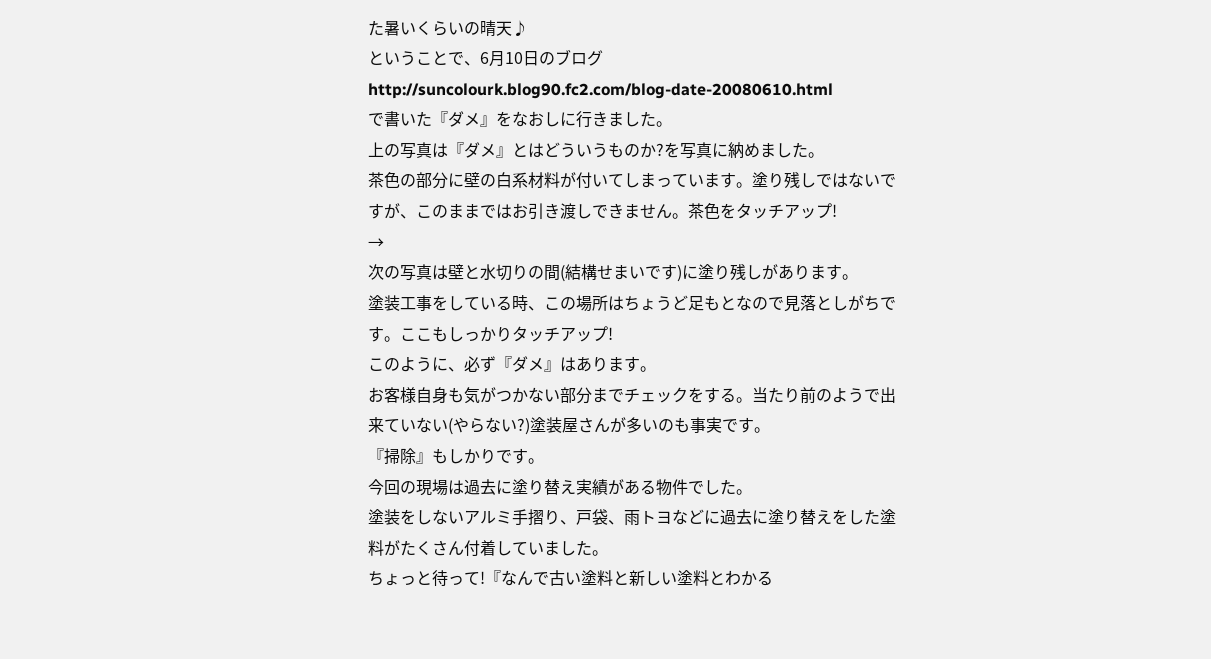た暑いくらいの晴天♪
ということで、6月10日のブログ
http://suncolourk.blog90.fc2.com/blog-date-20080610.html
で書いた『ダメ』をなおしに行きました。
上の写真は『ダメ』とはどういうものか?を写真に納めました。
茶色の部分に壁の白系材料が付いてしまっています。塗り残しではないですが、このままではお引き渡しできません。茶色をタッチアップ!
→
次の写真は壁と水切りの間(結構せまいです)に塗り残しがあります。
塗装工事をしている時、この場所はちょうど足もとなので見落としがちです。ここもしっかりタッチアップ!
このように、必ず『ダメ』はあります。
お客様自身も気がつかない部分までチェックをする。当たり前のようで出来ていない(やらない?)塗装屋さんが多いのも事実です。
『掃除』もしかりです。
今回の現場は過去に塗り替え実績がある物件でした。
塗装をしないアルミ手摺り、戸袋、雨トヨなどに過去に塗り替えをした塗料がたくさん付着していました。
ちょっと待って!『なんで古い塗料と新しい塗料とわかる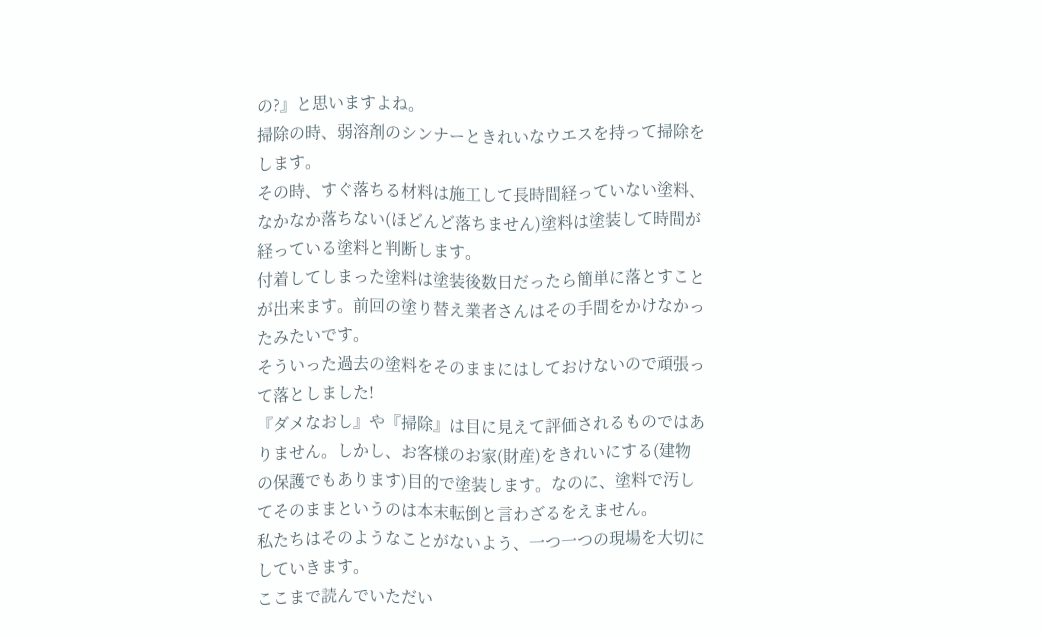の?』と思いますよね。
掃除の時、弱溶剤のシンナーときれいなウエスを持って掃除をします。
その時、すぐ落ちる材料は施工して長時間経っていない塗料、なかなか落ちない(ほどんど落ちません)塗料は塗装して時間が経っている塗料と判断します。
付着してしまった塗料は塗装後数日だったら簡単に落とすことが出来ます。前回の塗り替え業者さんはその手間をかけなかったみたいです。
そういった過去の塗料をそのままにはしておけないので頑張って落としました!
『ダメなおし』や『掃除』は目に見えて評価されるものではありません。しかし、お客様のお家(財産)をきれいにする(建物の保護でもあります)目的で塗装します。なのに、塗料で汚してそのままというのは本末転倒と言わざるをえません。
私たちはそのようなことがないよう、一つ一つの現場を大切にしていきます。
ここまで読んでいただい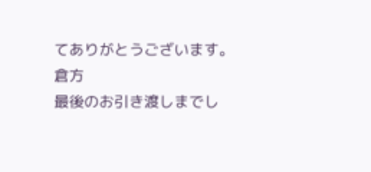てありがとうございます。倉方
最後のお引き渡しまでし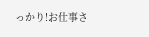っかり!お仕事さ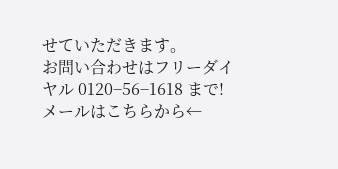せていただきます。
お問い合わせはフリーダイヤル 0120−56−1618 まで!
メールはこちらから←